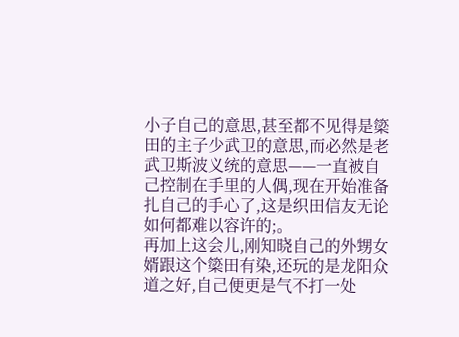小子自己的意思,甚至都不见得是簗田的主子少武卫的意思,而必然是老武卫斯波义统的意思——一直被自己控制在手里的人偶,现在开始准备扎自己的手心了,这是织田信友无论如何都难以容许的;。
再加上这会儿,刚知晓自己的外甥女婿跟这个簗田有染,还玩的是龙阳众道之好,自己便更是气不打一处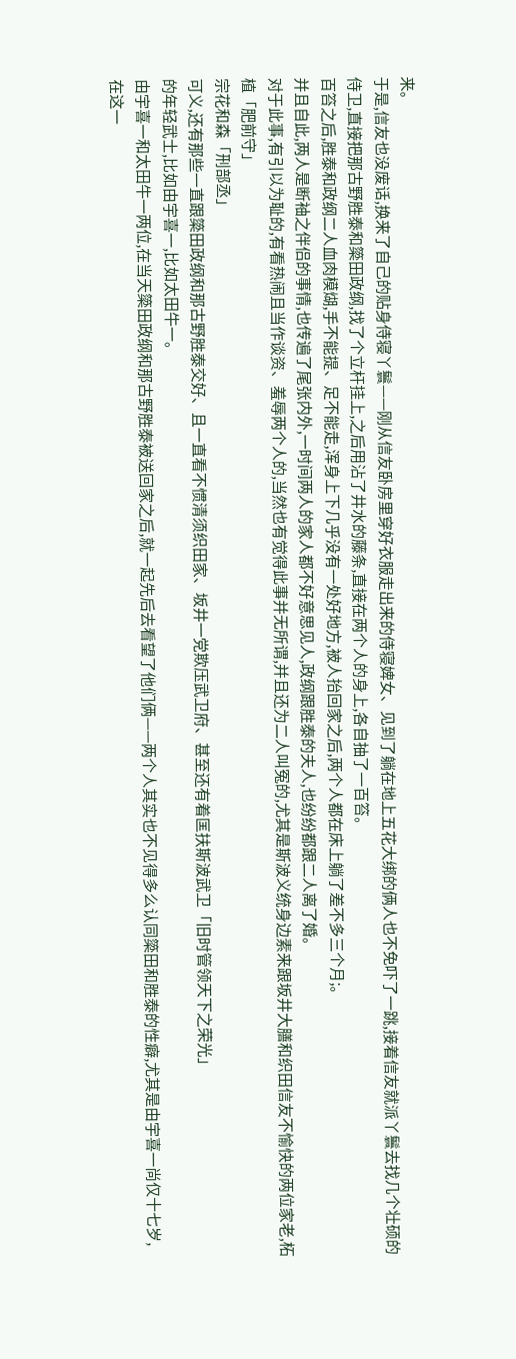来。
于是,信友也没废话,换来了自己的贴身侍寝丫鬟——刚从信友卧房里穿好衣服走出来的侍寝婢女、见到了躺在地上五花大绑的俩人也不免吓了一跳,接着信友就派丫鬟去找几个壮硕的侍卫,直接把那古野胜泰和簗田政纲,找了个立杆挂上,之后用沾了井水的藤条,直接在两个人的身上,各自抽了一百笞。
百笞之后,胜泰和政纲二人血肉模煳,手不能提、足不能走,浑身上下几乎没有一处好地方,被人抬回家之后,两个人都在床上躺了差不多三个月;。
并且自此,两人是断袖之伴侣的事情,也传遍了尾张内外,一时间两人的家人都不好意思见人,政纲跟胜泰的夫人,也纷纷都跟二人离了婚。
对于此事,有引以为耻的,有看热闹且当作谈资、羞辱两个人的,当然也有觉得此事并无所谓,并且还为二人叫冤的,尤其是斯波义统身边素来跟坂井大膳和织田信友不愉快的两位家老,柘植「肥前守」
宗花和森「刑部丞」
可义,还有那些一直跟簗田政纲和那古野胜泰交好、且一直看不惯清须织田家、坂井一党欺压武卫府、甚至还有着匡扶斯波武卫「旧时管领天下之荣光」
的年轻武士,比如由宇喜一,比如太田牛一。
由宇喜一和太田牛一两位,在当天簗田政纲和那古野胜泰被送回家之后,就一起先后去看望了他们俩——两个人其实也不见得多么认同簗田和胜泰的性癖,尤其是由宇喜一尚仅十七岁,在这一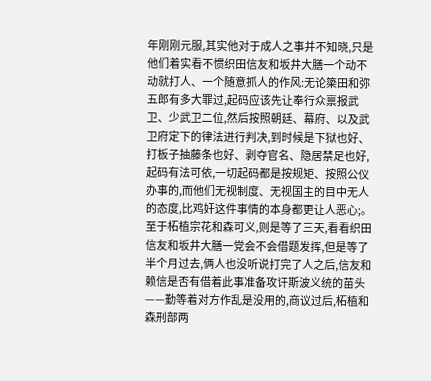年刚刚元服,其实他对于成人之事并不知晓,只是他们着实看不惯织田信友和坂井大膳一个动不动就打人、一个随意抓人的作风:无论簗田和弥五郎有多大罪过,起码应该先让奉行众禀报武卫、少武卫二位,然后按照朝廷、幕府、以及武卫府定下的律法进行判决,到时候是下狱也好、打板子抽藤条也好、剥夺官名、隐居禁足也好,起码有法可依,一切起码都是按规矩、按照公仪办事的,而他们无视制度、无视国主的目中无人的态度,比鸡奸这件事情的本身都更让人恶心;。
至于柘植宗花和森可义,则是等了三天,看看织田信友和坂井大膳一党会不会借题发挥,但是等了半个月过去,俩人也没听说打完了人之后,信友和赖信是否有借着此事准备攻讦斯波义统的苗头——勤等着对方作乱是没用的,商议过后,柘植和森刑部两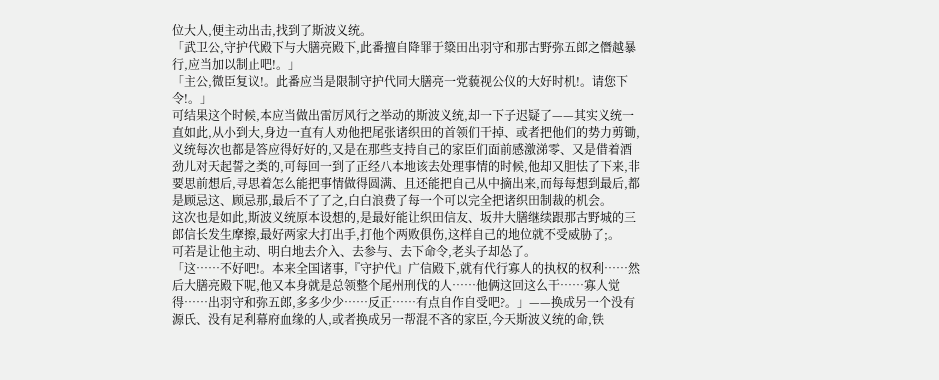位大人,便主动出击,找到了斯波义统。
「武卫公,守护代殿下与大膳亮殿下,此番擅自降罪于簗田出羽守和那古野弥五郎之僭越暴行,应当加以制止吧!。」
「主公,微臣复议!。此番应当是限制守护代同大膳亮一党藐视公仪的大好时机!。请您下令!。」
可结果这个时候,本应当做出雷厉风行之举动的斯波义统,却一下子迟疑了——其实义统一直如此,从小到大,身边一直有人劝他把尾张诸织田的首领们干掉、或者把他们的势力剪锄,义统每次也都是答应得好好的,又是在那些支持自己的家臣们面前感激涕零、又是借着酒劲儿对天起誓之类的,可每回一到了正经八本地该去处理事情的时候,他却又胆怯了下来,非要思前想后,寻思着怎么能把事情做得圆满、且还能把自己从中摘出来,而每每想到最后,都是顾忌这、顾忌那,最后不了了之,白白浪费了每一个可以完全把诸织田制裁的机会。
这次也是如此,斯波义统原本设想的,是最好能让织田信友、坂井大膳继续跟那古野城的三郎信长发生摩擦,最好两家大打出手,打他个两败俱伤,这样自己的地位就不受威胁了;。
可若是让他主动、明白地去介入、去参与、去下命令,老头子却怂了。
「这……不好吧!。本来全国诸事,『守护代』广信殿下,就有代行寡人的执权的权利……然后大膳亮殿下呢,他又本身就是总领整个尾州刑伐的人……他俩这回这么干……寡人觉得……出羽守和弥五郎,多多少少……反正……有点自作自受吧?。」——换成另一个没有源氏、没有足利幕府血缘的人,或者换成另一帮混不吝的家臣,今天斯波义统的命,铁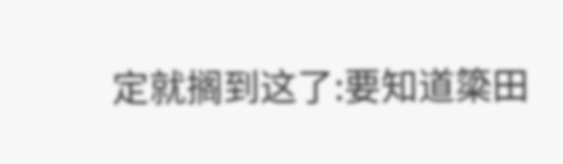定就搁到这了:要知道簗田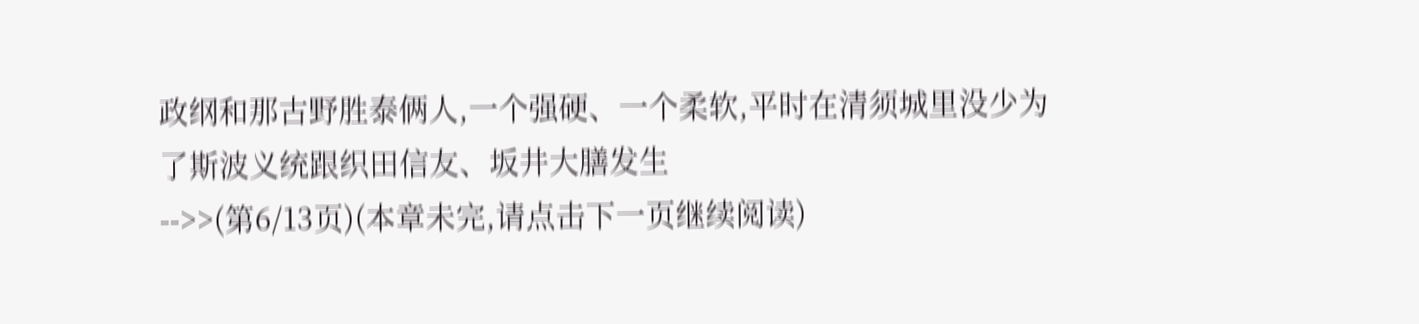政纲和那古野胜泰俩人,一个强硬、一个柔软,平时在清须城里没少为了斯波义统跟织田信友、坂井大膳发生
-->>(第6/13页)(本章未完,请点击下一页继续阅读)